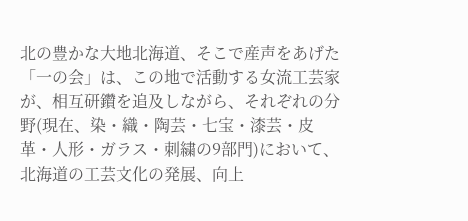北の豊かな大地北海道、そこで産声をあげた「一の会」は、この地で活動する女流工芸家が、相互研鑽を追及しながら、それぞれの分野(現在、染・織・陶芸・七宝・漆芸・皮革・人形・ガラス・刺繍の9部門)において、北海道の工芸文化の発展、向上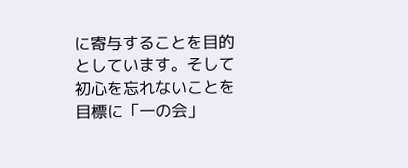に寄与することを目的としています。そして初心を忘れないことを目標に「一の会」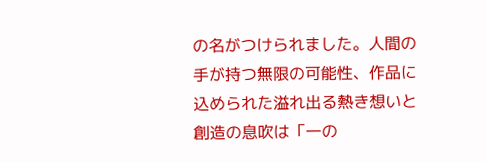の名がつけられました。人間の手が持つ無限の可能性、作品に込められた溢れ出る熱き想いと創造の息吹は「一の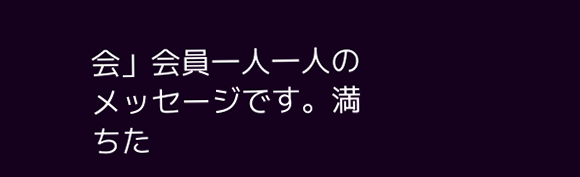会」会員一人一人のメッセージです。満ちた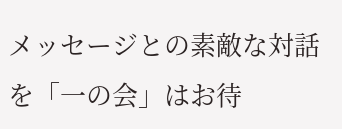メッセージとの素敵な対話を「一の会」はお待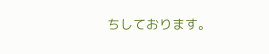ちしております。